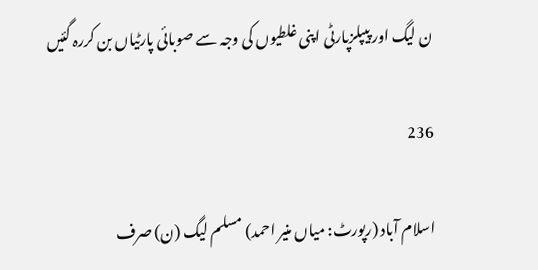ن لیگ اور پیپلزپارٹی اپنی غلطیوں کی وجہ سے صوبائی پارٹیاں بن کررہ گئیں

236

اسلام آباد (رپورٹ: میاں منیر احمد) مسلم لیگ (ن) صرف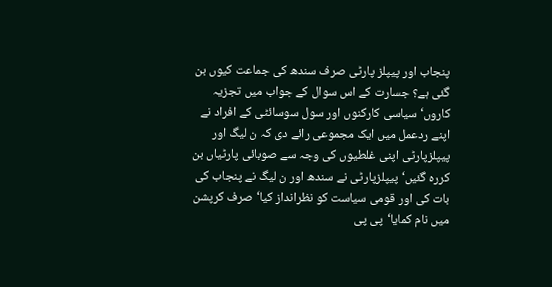پنجاب اور پیپلز پارٹی صرف سندھ کی جماعت کیوں بن گئی ہے؟ جسارت کے اس سوال کے جواب میں تجزیہ کاروں‘ سیاسی کارکنوں اور سول سوسائٹی کے افراد نے اپنے ردعمل میں ایک مجموعی رائے دی کہ ن لیگ اور پیپلزپارٹی اپنی غلطیوں کی وجہ سے صوبائی پارٹیاں بن کررہ گئیں‘ پیپلزپارٹی نے سندھ اور ن لیگ نے پنجاب کی بات کی اور قومی سیاست کو نظرانداز کیا‘ صرف کرپشن میں نام کمایا‘پی پی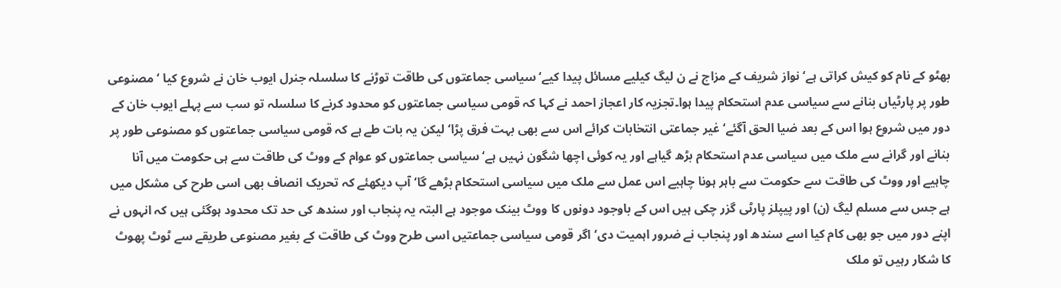بھٹو کے نام کو کیش کراتی ہے‘نواز شریف کے مزاج نے ن لیگ کیلیے مسائل پیدا کیے‘ سیاسی جماعتوں کی طاقت توڑنے کا سلسلہ جنرل ایوب خان نے شروع کیا ‘ مصنوعی طور پر پارٹیاں بنانے سے سیاسی عدم استحکام پیدا ہوا۔تجزیہ کار اعجاز احمد نے کہا کہ قومی سیاسی جماعتوں کو محدود کرنے کا سلسلہ تو سب سے پہلے ایوب خان کے دور میں شروع ہوا اس کے بعد ضیا الحق آگئے‘ غیر جماعتی انتخابات کرائے اس سے بھی بہت فرق پڑا‘ لیکن یہ بات طے ہے کہ قومی سیاسی جماعتوں کو مصنوعی طور پر بنانے اور گرانے سے ملک میں سیاسی عدم استحکام بڑھ گیاہے اور یہ کوئی اچھا شگون نہیں ہے‘ سیاسی جماعتوں کو عوام کے ووٹ کی طاقت سے ہی حکومت میں آنا چاہیے اور ووٹ کی طاقت سے حکومت سے باہر ہونا چاہیے اس عمل سے ملک میں سیاسی استحکام بڑھے گا‘ آپ دیکھئے کہ تحریک انصاف بھی اسی طرح کی مشکل میں ہے جس سے مسلم لیگ (ن) اور پیپلز پارٹی گزر چکی ہیں اس کے باوجود دونوں کا ووٹ بینک موجود ہے البتہ یہ پنجاب اور سندھ کی حد تک محدود ہوگئی ہیں کہ انہوں نے اپنے دور میں جو بھی کام کیا اسے سندھ اور پنجاب نے ضرور اہمیت دی‘ اگر قومی سیاسی جماعتیں اسی طرح ووٹ کی طاقت کے بغیر مصنوعی طریقے سے ٹوٹ پھوٹ کا شکار رہیں تو ملک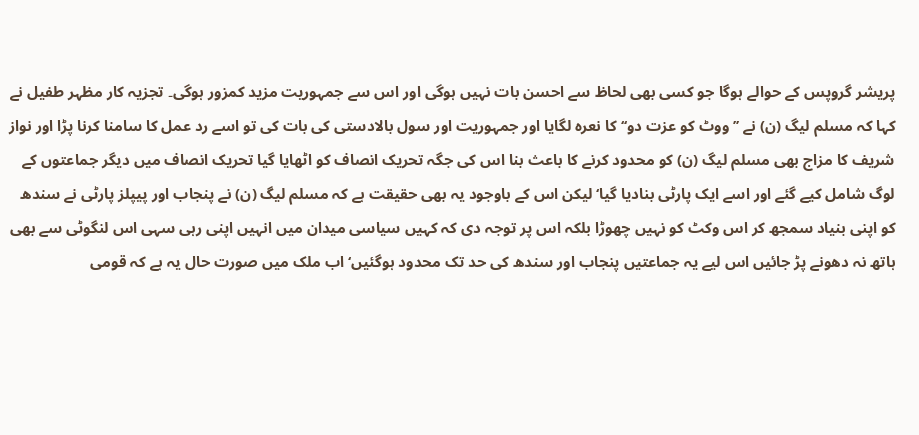پریشر گروپس کے حوالے ہوگا جو کسی بھی لحاظ سے احسن بات نہیں ہوگی اور اس سے جمہوریت مزید کمزور ہوگی۔ تجزیہ کار مظہر طفیل نے کہا کہ مسلم لیگ (ن) نے ’’ووٹ کو عزت دو‘‘ کا نعرہ لگایا اور جمہوریت اور سول بالادستی کی بات کی تو اسے رد عمل کا سامنا کرنا پڑا اور نواز شریف کا مزاج بھی مسلم لیگ (ن) کو محدود کرنے کا باعث بنا اس کی جگہ تحریک انصاف کو اٹھایا گیا تحریک انصاف میں دیگر جماعتوں کے لوگ شامل کیے گئے اور اسے ایک پارٹی بنادیا گیا‘ لیکن اس کے باوجود یہ بھی حقیقت ہے کہ مسلم لیگ (ن) نے پنجاب اور پیپلز پارٹی نے سندھ کو اپنی بنیاد سمجھ کر اس وکٹ کو نہیں چھوڑا بلکہ اس پر توجہ دی کہ کہیں سیاسی میدان میں انہیں اپنی رہی سہی اس لنگوٹی سے بھی ہاتھ نہ دھونے پڑ جائیں اس لیے یہ جماعتیں پنجاب اور سندھ کی حد تک محدود ہوگئیں‘ اب ملک میں صورت حال یہ ہے کہ قومی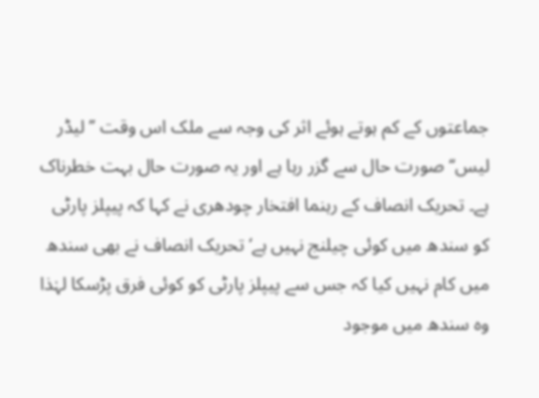جماعتوں کے کم ہوتے ہوئے اثر کی وجہ سے ملک اس وقت ’’ لیڈر لیس‘‘ صورت حال سے گزر رہا ہے اور یہ صورت حال بہت خطرناک ہے۔ تحریک انصاف کے رہنما افتخار چودھری نے کہا کہ پیپلز پارٹی کو سندھ میں کوئی چیلنج نہیں ہے‘ تحریک انصاف نے بھی سندھ میں کام نہیں کیا کہ جس سے پیپلز پارٹی کو کوئی فرق پڑسکا لہٰذا وہ سندھ میں موجود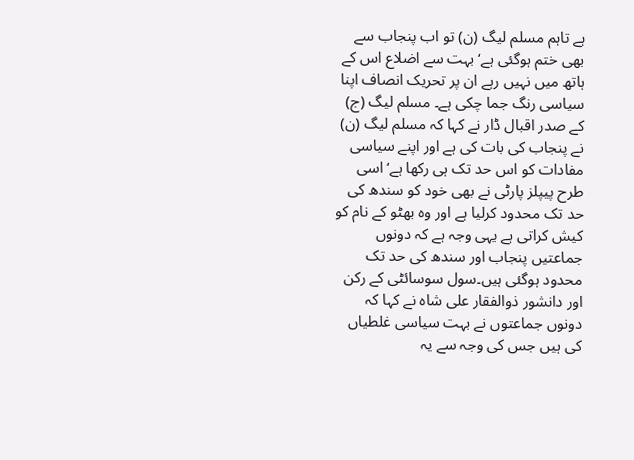ہے تاہم مسلم لیگ (ن) تو اب پنجاب سے بھی ختم ہوگئی ہے‘ بہت سے اضلاع اس کے ہاتھ میں نہیں رہے ان پر تحریک انصاف اپنا سیاسی رنگ جما چکی ہے۔ مسلم لیگ (ج) کے صدر اقبال ڈار نے کہا کہ مسلم لیگ (ن) نے پنجاب کی بات کی ہے اور اپنے سیاسی مفادات کو اس حد تک ہی رکھا ہے‘ اسی طرح پیپلز پارٹی نے بھی خود کو سندھ کی حد تک محدود کرلیا ہے اور وہ بھٹو کے نام کو کیش کراتی ہے یہی وجہ ہے کہ دونوں جماعتیں پنجاب اور سندھ کی حد تک محدود ہوگئی ہیں۔سول سوسائٹی کے رکن اور دانشور ذوالفقار علی شاہ نے کہا کہ دونوں جماعتوں نے بہت سیاسی غلطیاں کی ہیں جس کی وجہ سے یہ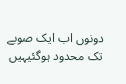دونوں اب ایک صوبے تک محدود ہوگئیہیں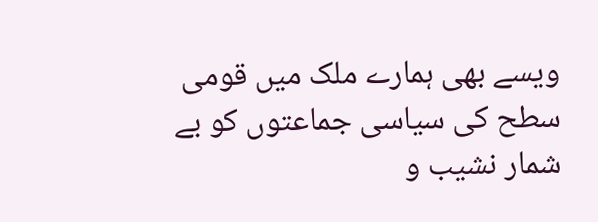ویسے بھی ہمارے ملک میں قومی سطح کی سیاسی جماعتوں کو بے شمار نشیب و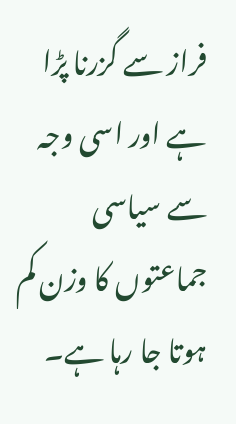فراز سے گزرنا پڑا ہے اور اسی وجہ سے سیاسی جماعتوں کا وزن کم ہوتا جا رہا ہے۔